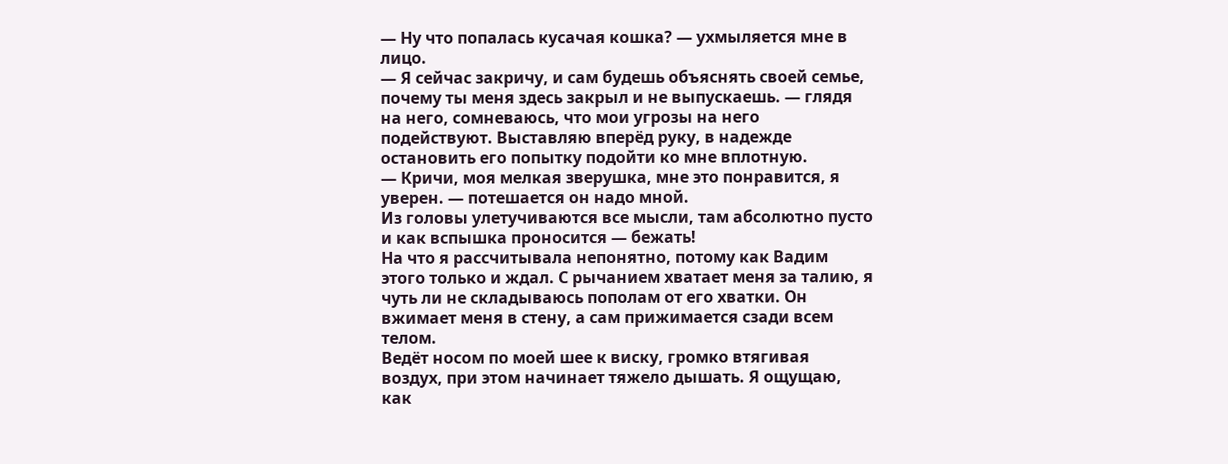— Ну что попалась кусачая кошка? — ухмыляется мне в лицо.
— Я сейчас закричу, и сам будешь объяснять своей семье, почему ты меня здесь закрыл и не выпускаешь. — глядя на него, сомневаюсь, что мои угрозы на него подействуют. Выставляю вперёд руку, в надежде остановить его попытку подойти ко мне вплотную.
— Кричи, моя мелкая зверушка, мне это понравится, я уверен. — потешается он надо мной.
Из головы улетучиваются все мысли, там абсолютно пусто и как вспышка проносится — бежать!
На что я рассчитывала непонятно, потому как Вадим этого только и ждал. С рычанием хватает меня за талию, я чуть ли не складываюсь пополам от его хватки. Он вжимает меня в стену, а сам прижимается сзади всем телом.
Ведёт носом по моей шее к виску, громко втягивая воздух, при этом начинает тяжело дышать. Я ощущаю, как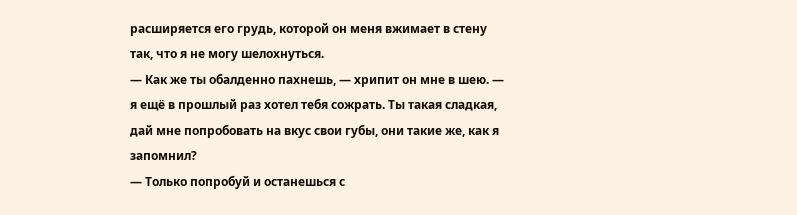расширяется его грудь, которой он меня вжимает в стену так, что я не могу шелохнуться.
— Как же ты обалденно пахнешь, — хрипит он мне в шею. — я ещё в прошлый раз хотел тебя сожрать. Ты такая сладкая, дай мне попробовать на вкус свои губы, они такие же, как я запомнил?
— Только попробуй и останешься с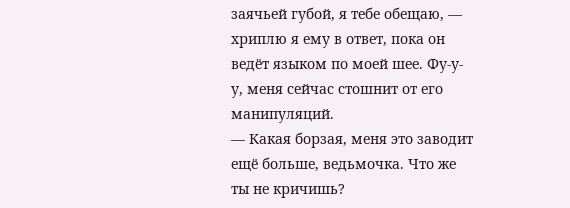заячьей губой, я тебе обещаю, — хриплю я ему в ответ, пока он ведёт языком по моей шее. Фу-у-у, меня сейчас стошнит от его манипуляций.
— Какая борзая, меня это заводит ещё больше, ведьмочка. Что же ты не кричишь?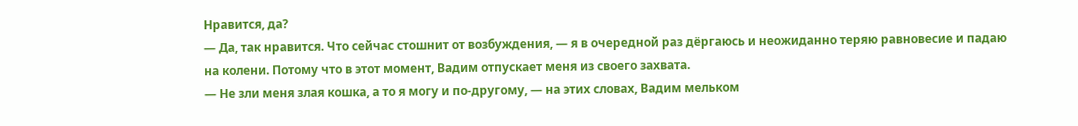Нравится, да?
— Да, так нравится. Что сейчас стошнит от возбуждения, — я в очередной раз дёргаюсь и неожиданно теряю равновесие и падаю на колени. Потому что в этот момент, Вадим отпускает меня из своего захвата.
— Не зли меня злая кошка, а то я могу и по-другому, — на этих словах, Вадим мельком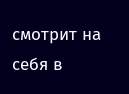смотрит на себя в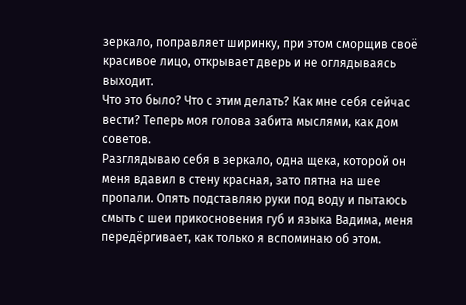зеркало, поправляет ширинку, при этом сморщив своё красивое лицо, открывает дверь и не оглядываясь выходит.
Что это было? Что с этим делать? Как мне себя сейчас вести? Теперь моя голова забита мыслями, как дом советов.
Разглядываю себя в зеркало, одна щека, которой он меня вдавил в стену красная, зато пятна на шее пропали. Опять подставляю руки под воду и пытаюсь смыть с шеи прикосновения губ и языка Вадима, меня передёргивает, как только я вспоминаю об этом.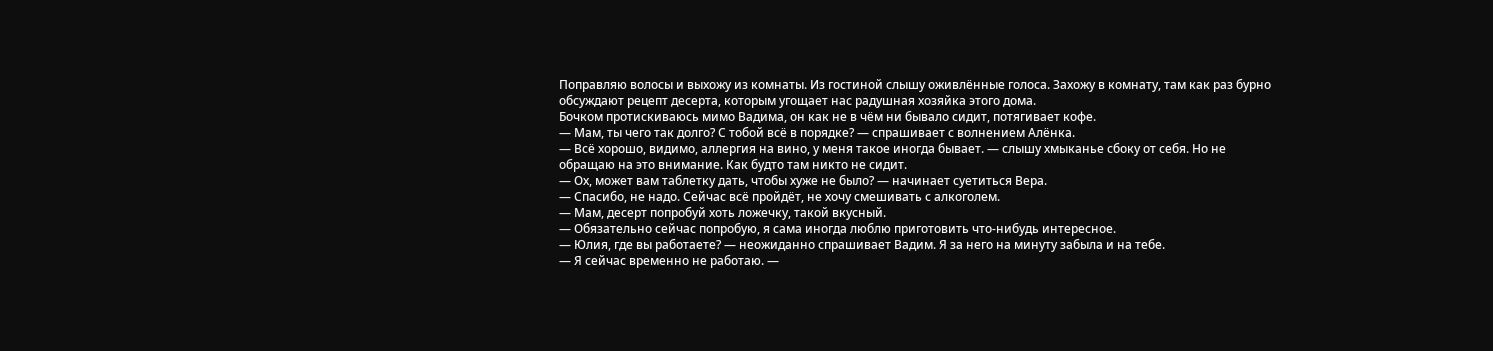Поправляю волосы и выхожу из комнаты. Из гостиной слышу оживлённые голоса. Захожу в комнату, там как раз бурно обсуждают рецепт десерта, которым угощает нас радушная хозяйка этого дома.
Бочком протискиваюсь мимо Вадима, он как не в чём ни бывало сидит, потягивает кофе.
— Мам, ты чего так долго? С тобой всё в порядке? — спрашивает с волнением Алёнка.
— Всё хорошо, видимо, аллергия на вино, у меня такое иногда бывает. — слышу хмыканье сбоку от себя. Но не обращаю на это внимание. Как будто там никто не сидит.
— Ох, может вам таблетку дать, чтобы хуже не было? — начинает суетиться Вера.
— Спасибо, не надо. Сейчас всё пройдёт, не хочу смешивать с алкоголем.
— Мам, десерт попробуй хоть ложечку, такой вкусный.
— Обязательно сейчас попробую, я сама иногда люблю приготовить что-нибудь интересное.
— Юлия, где вы работаете? — неожиданно спрашивает Вадим. Я за него на минуту забыла и на тебе.
— Я сейчас временно не работаю. —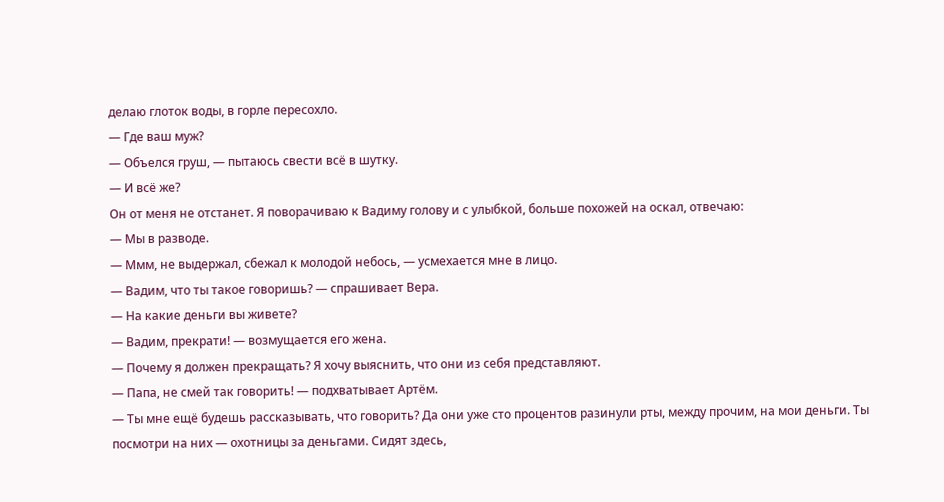делаю глоток воды, в горле пересохло.
— Где ваш муж?
— Объелся груш, — пытаюсь свести всё в шутку.
— И всё же?
Он от меня не отстанет. Я поворачиваю к Вадиму голову и с улыбкой, больше похожей на оскал, отвечаю:
— Мы в разводе.
— Ммм, не выдержал, сбежал к молодой небось, — усмехается мне в лицо.
— Вадим, что ты такое говоришь? — спрашивает Вера.
— На какие деньги вы живете?
— Вадим, прекрати! — возмущается его жена.
— Почему я должен прекращать? Я хочу выяснить, что они из себя представляют.
— Папа, не смей так говорить! — подхватывает Артём.
— Ты мне ещё будешь рассказывать, что говорить? Да они уже сто процентов разинули рты, между прочим, на мои деньги. Ты посмотри на них — охотницы за деньгами. Сидят здесь,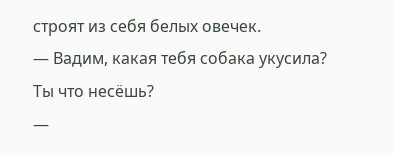строят из себя белых овечек.
— Вадим, какая тебя собака укусила? Ты что несёшь?
—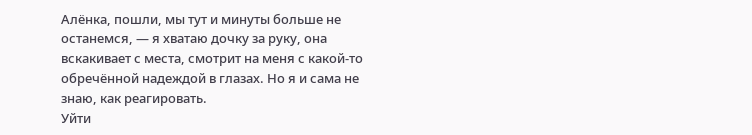Алёнка, пошли, мы тут и минуты больше не останемся, — я хватаю дочку за руку, она вскакивает с места, смотрит на меня с какой-то обречённой надеждой в глазах. Но я и сама не знаю, как реагировать.
Уйти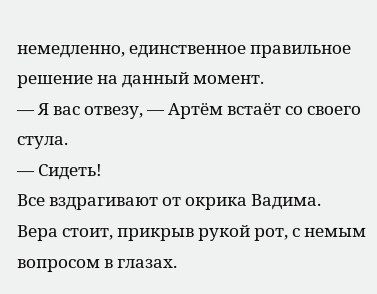немедленно, единственное правильное решение на данный момент.
— Я вас отвезу, — Артём встаёт со своего стула.
— Сидеть!
Все вздрагивают от окрика Вадима.
Вера стоит, прикрыв рукой рот, с немым вопросом в глазах.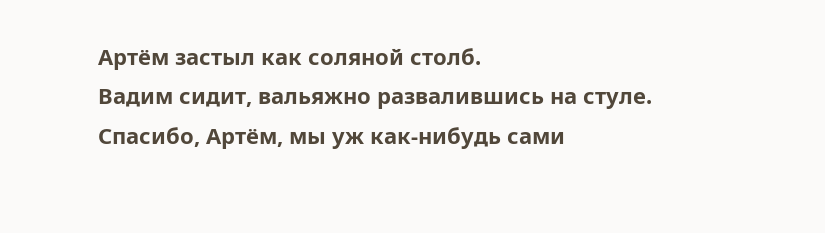Артём застыл как соляной столб.
Вадим сидит, вальяжно развалившись на стуле.
Спасибо, Артём, мы уж как-нибудь сами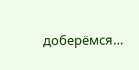доберёмся…